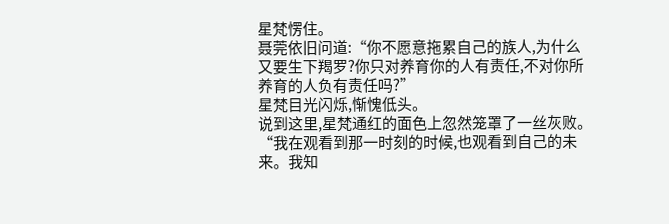星梵愣住。
聂莞依旧问道:“你不愿意拖累自己的族人,为什么又要生下羯罗?你只对养育你的人有责任,不对你所养育的人负有责任吗?”
星梵目光闪烁,惭愧低头。
说到这里,星梵通红的面色上忽然笼罩了一丝灰败。
“我在观看到那一时刻的时候,也观看到自己的未来。我知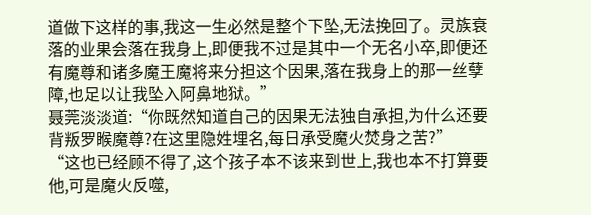道做下这样的事,我这一生必然是整个下坠,无法挽回了。灵族衰落的业果会落在我身上,即便我不过是其中一个无名小卒,即便还有魔尊和诸多魔王魔将来分担这个因果,落在我身上的那一丝孽障,也足以让我坠入阿鼻地狱。”
聂莞淡淡道:“你既然知道自己的因果无法独自承担,为什么还要背叛罗睺魔尊?在这里隐姓埋名,每日承受魔火焚身之苦?”
“这也已经顾不得了,这个孩子本不该来到世上,我也本不打算要他,可是魔火反噬,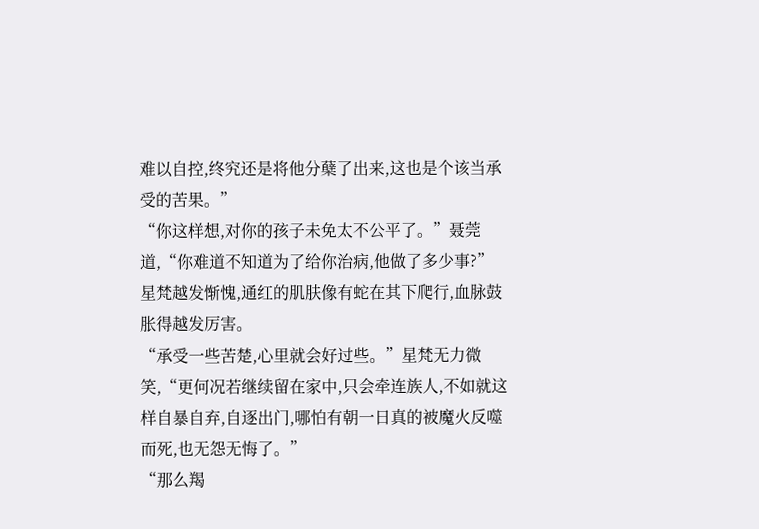难以自控,终究还是将他分蘖了出来,这也是个该当承受的苦果。”
“你这样想,对你的孩子未免太不公平了。”聂莞道,“你难道不知道为了给你治病,他做了多少事?”
星梵越发惭愧,通红的肌肤像有蛇在其下爬行,血脉鼓胀得越发厉害。
“承受一些苦楚,心里就会好过些。”星梵无力微笑,“更何况若继续留在家中,只会牵连族人,不如就这样自暴自弃,自逐出门,哪怕有朝一日真的被魔火反噬而死,也无怨无悔了。”
“那么羯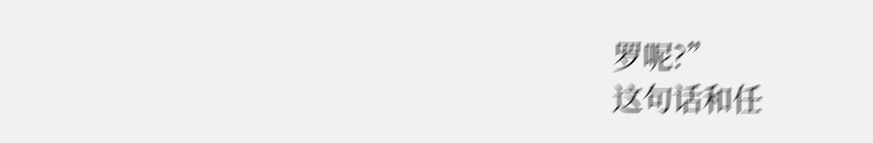罗呢?”
这句话和任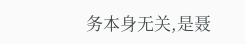务本身无关,是聂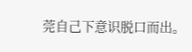莞自己下意识脱口而出。